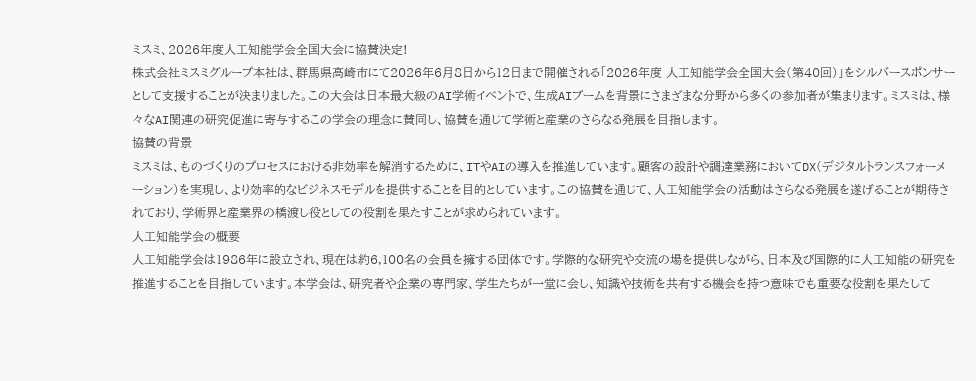ミスミ、2026年度人工知能学会全国大会に協賛決定!
株式会社ミスミグループ本社は、群馬県高崎市にて2026年6月8日から12日まで開催される「2026年度 人工知能学会全国大会(第40回)」をシルバースポンサーとして支援することが決まりました。この大会は日本最大級のAI学術イベントで、生成AIブームを背景にさまざまな分野から多くの参加者が集まります。ミスミは、様々なAI関連の研究促進に寄与するこの学会の理念に賛同し、協賛を通じて学術と産業のさらなる発展を目指します。
協賛の背景
ミスミは、ものづくりのプロセスにおける非効率を解消するために、ITやAIの導入を推進しています。顧客の設計や調達業務においてDX(デジタルトランスフォーメーション)を実現し、より効率的なビジネスモデルを提供することを目的としています。この協賛を通じて、人工知能学会の活動はさらなる発展を遂げることが期待されており、学術界と産業界の橋渡し役としての役割を果たすことが求められています。
人工知能学会の概要
人工知能学会は1986年に設立され、現在は約6,100名の会員を擁する団体です。学際的な研究や交流の場を提供しながら、日本及び国際的に人工知能の研究を推進することを目指しています。本学会は、研究者や企業の専門家、学生たちが一堂に会し、知識や技術を共有する機会を持つ意味でも重要な役割を果たして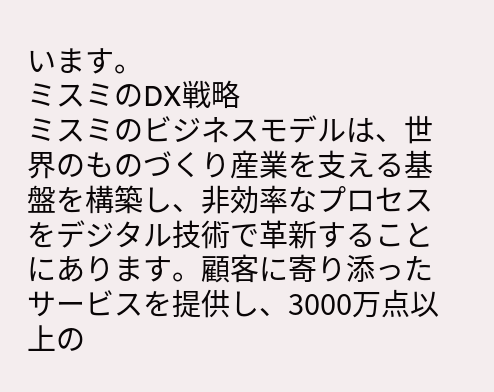います。
ミスミのDX戦略
ミスミのビジネスモデルは、世界のものづくり産業を支える基盤を構築し、非効率なプロセスをデジタル技術で革新することにあります。顧客に寄り添ったサービスを提供し、3000万点以上の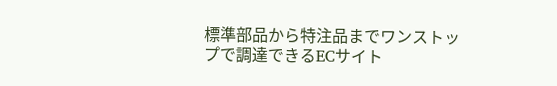標準部品から特注品までワンストップで調達できるECサイト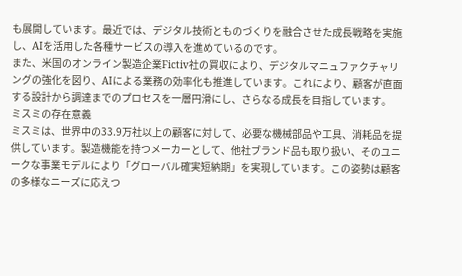も展開しています。最近では、デジタル技術とものづくりを融合させた成長戦略を実施し、AIを活用した各種サービスの導入を進めているのです。
また、米国のオンライン製造企業Fictiv社の買収により、デジタルマニュファクチャリングの強化を図り、AIによる業務の効率化も推進しています。これにより、顧客が直面する設計から調達までのプロセスを一層円滑にし、さらなる成長を目指しています。
ミスミの存在意義
ミスミは、世界中の33.9万社以上の顧客に対して、必要な機械部品や工具、消耗品を提供しています。製造機能を持つメーカーとして、他社ブランド品も取り扱い、そのユニークな事業モデルにより「グローバル確実短納期」を実現しています。この姿勢は顧客の多様なニーズに応えつ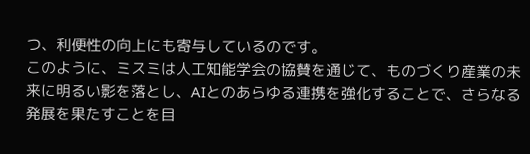つ、利便性の向上にも寄与しているのです。
このように、ミスミは人工知能学会の協賛を通じて、ものづくり産業の未来に明るい影を落とし、AIとのあらゆる連携を強化することで、さらなる発展を果たすことを目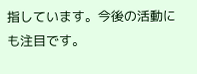指しています。今後の活動にも注目です。